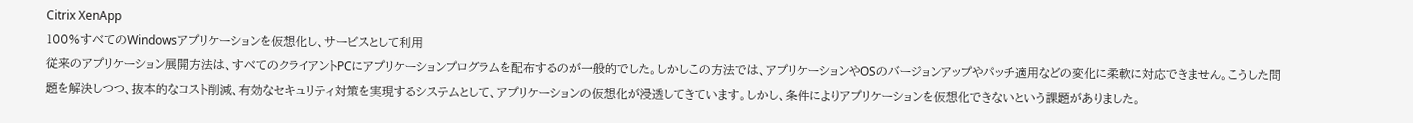Citrix XenApp
100%すべてのWindowsアプリケーションを仮想化し、サービスとして利用
従来のアプリケーション展開方法は、すべてのクライアントPCにアプリケーションプログラムを配布するのが一般的でした。しかしこの方法では、アプリケーションやOSのバージョンアップやパッチ適用などの変化に柔軟に対応できません。こうした問題を解決しつつ、抜本的なコスト削減、有効なセキュリティ対策を実現するシステムとして、アプリケーションの仮想化が浸透してきています。しかし、条件によりアプリケーションを仮想化できないという課題がありました。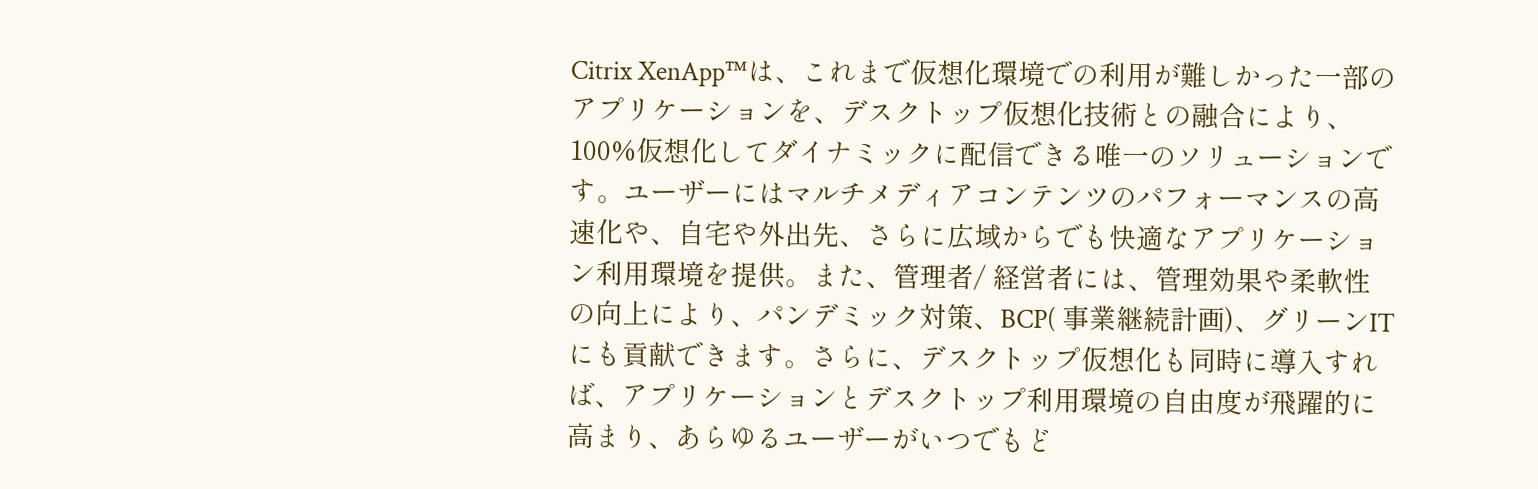Citrix XenApp™は、これまで仮想化環境での利用が難しかった一部のアプリケーションを、デスクトップ仮想化技術との融合により、100%仮想化してダイナミックに配信できる唯一のソリューションです。ユーザーにはマルチメディアコンテンツのパフォーマンスの高速化や、自宅や外出先、さらに広域からでも快適なアプリケーション利用環境を提供。また、管理者/ 経営者には、管理効果や柔軟性の向上により、パンデミック対策、BCP( 事業継続計画)、グリーンIT にも貢献できます。さらに、デスクトップ仮想化も同時に導入すれば、アプリケーションとデスクトップ利用環境の自由度が飛躍的に高まり、あらゆるユーザーがいつでもど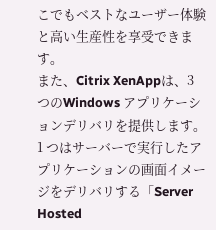こでもベストなユーザー体験と高い生産性を享受できます。
また、Citrix XenAppは、3 つのWindows アプリケーションデリバリを提供します。1 つはサーバーで実行したアプリケーションの画面イメージをデリバリする「Server Hosted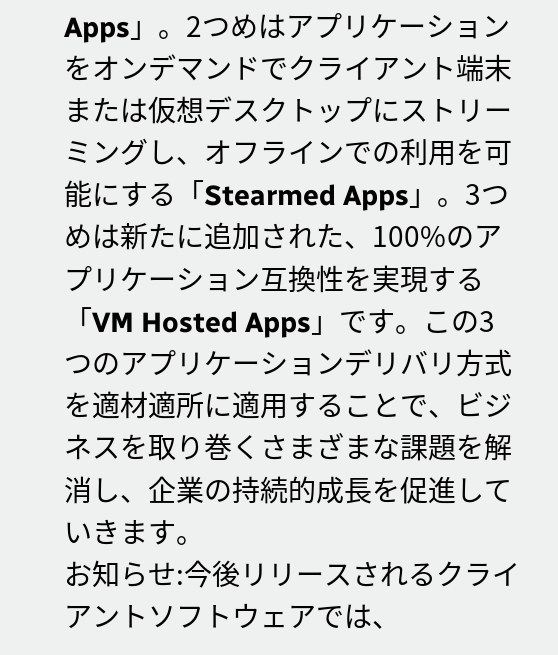Apps」。2つめはアプリケーションをオンデマンドでクライアント端末または仮想デスクトップにストリーミングし、オフラインでの利用を可能にする「Stearmed Apps」。3つめは新たに追加された、100%のアプリケーション互換性を実現する「VM Hosted Apps」です。この3 つのアプリケーションデリバリ方式を適材適所に適用することで、ビジネスを取り巻くさまざまな課題を解消し、企業の持続的成長を促進していきます。
お知らせ:今後リリースされるクライアントソフトウェアでは、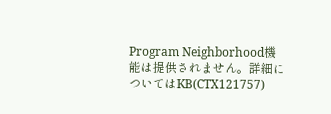Program Neighborhood機能は提供されません。詳細についてはKB(CTX121757)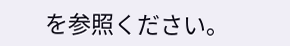を参照ください。